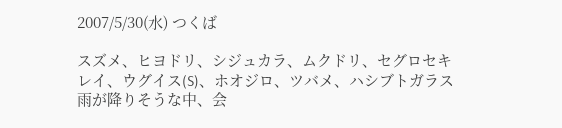2007/5/30(水) つくば

スズメ、ヒヨドリ、シジュカラ、ムクドリ、セグロセキレイ、ウグイス(S)、ホオジロ、ツバメ、ハシブトガラス
雨が降りそうな中、会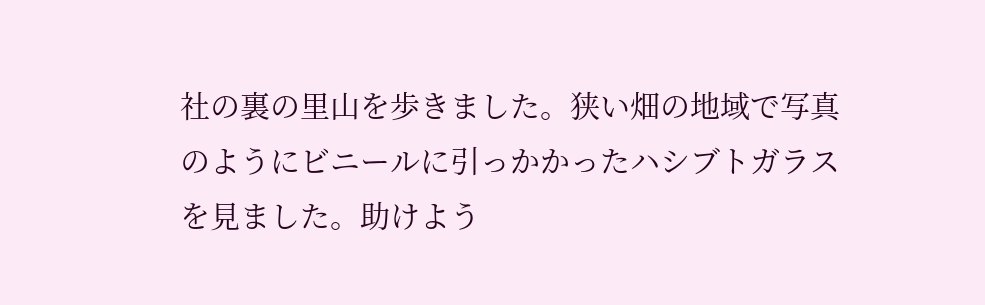社の裏の里山を歩きました。狭い畑の地域で写真のようにビニールに引っかかったハシブトガラスを見ました。助けよう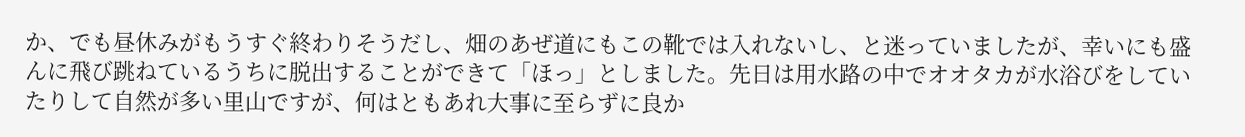か、でも昼休みがもうすぐ終わりそうだし、畑のあぜ道にもこの靴では入れないし、と迷っていましたが、幸いにも盛んに飛び跳ねているうちに脱出することができて「ほっ」としました。先日は用水路の中でオオタカが水浴びをしていたりして自然が多い里山ですが、何はともあれ大事に至らずに良か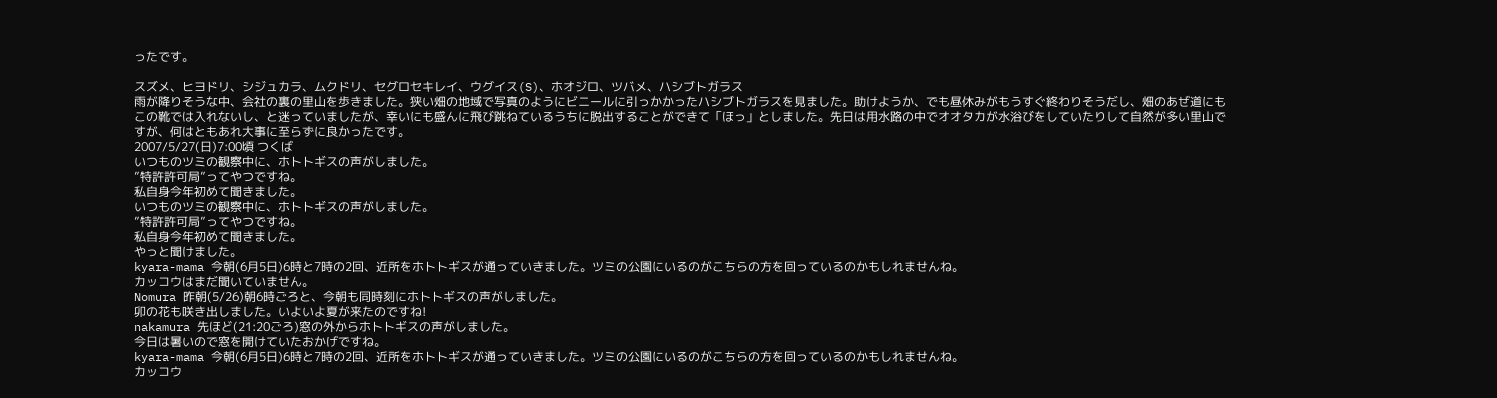ったです。

スズメ、ヒヨドリ、シジュカラ、ムクドリ、セグロセキレイ、ウグイス(S)、ホオジロ、ツバメ、ハシブトガラス
雨が降りそうな中、会社の裏の里山を歩きました。狭い畑の地域で写真のようにビニールに引っかかったハシブトガラスを見ました。助けようか、でも昼休みがもうすぐ終わりそうだし、畑のあぜ道にもこの靴では入れないし、と迷っていましたが、幸いにも盛んに飛び跳ねているうちに脱出することができて「ほっ」としました。先日は用水路の中でオオタカが水浴びをしていたりして自然が多い里山ですが、何はともあれ大事に至らずに良かったです。
2007/5/27(日)7:00頃 つくば
いつものツミの観察中に、ホトトギスの声がしました。
”特許許可局”ってやつですね。
私自身今年初めて聞きました。
いつものツミの観察中に、ホトトギスの声がしました。
”特許許可局”ってやつですね。
私自身今年初めて聞きました。
やっと聞けました。
kyara-mama 今朝(6月5日)6時と7時の2回、近所をホトトギスが通っていきました。ツミの公園にいるのがこちらの方を回っているのかもしれませんね。
カッコウはまだ聞いていません。
Nomura 昨朝(5/26)朝6時ごろと、今朝も同時刻にホトトギスの声がしました。
卯の花も咲き出しました。いよいよ夏が来たのですね!
nakamura 先ほど(21:20ごろ)窓の外からホトトギスの声がしました。
今日は暑いので窓を開けていたおかげですね。
kyara-mama 今朝(6月5日)6時と7時の2回、近所をホトトギスが通っていきました。ツミの公園にいるのがこちらの方を回っているのかもしれませんね。
カッコウ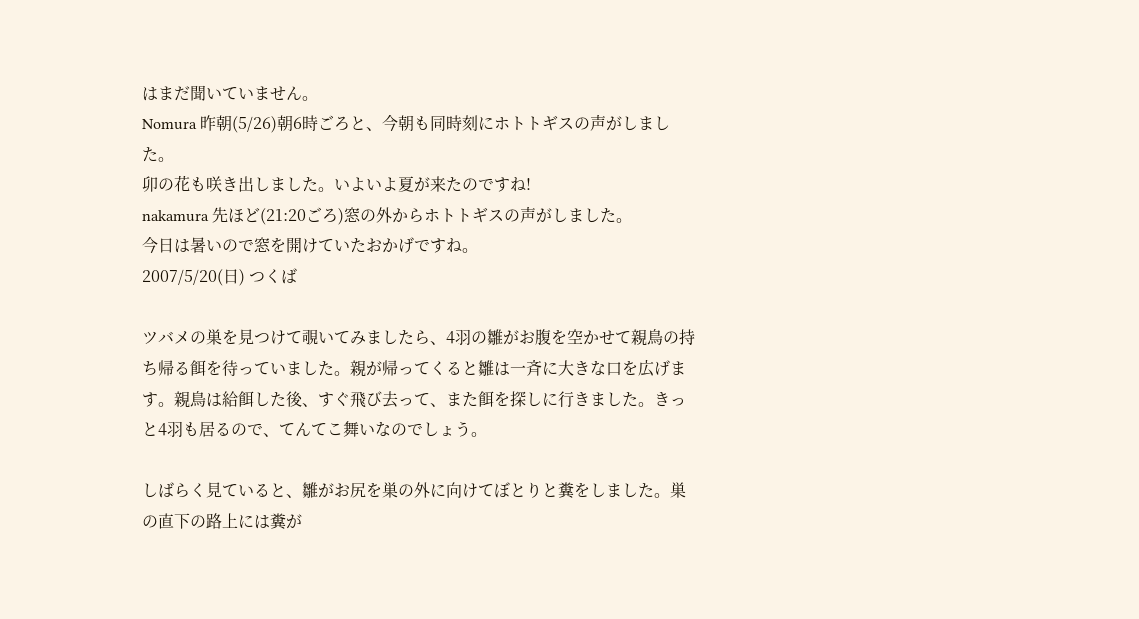はまだ聞いていません。
Nomura 昨朝(5/26)朝6時ごろと、今朝も同時刻にホトトギスの声がしました。
卯の花も咲き出しました。いよいよ夏が来たのですね!
nakamura 先ほど(21:20ごろ)窓の外からホトトギスの声がしました。
今日は暑いので窓を開けていたおかげですね。
2007/5/20(日) つくば

ツバメの巣を見つけて覗いてみましたら、4羽の雛がお腹を空かせて親鳥の持ち帰る餌を待っていました。親が帰ってくると雛は一斉に大きな口を広げます。親鳥は給餌した後、すぐ飛び去って、また餌を探しに行きました。きっと4羽も居るので、てんてこ舞いなのでしょう。

しばらく見ていると、雛がお尻を巣の外に向けてぼとりと糞をしました。巣の直下の路上には糞が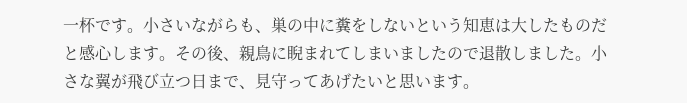一杯です。小さいながらも、巣の中に糞をしないという知恵は大したものだと感心します。その後、親鳥に睨まれてしまいましたので退散しました。小さな翼が飛び立つ日まで、見守ってあげたいと思います。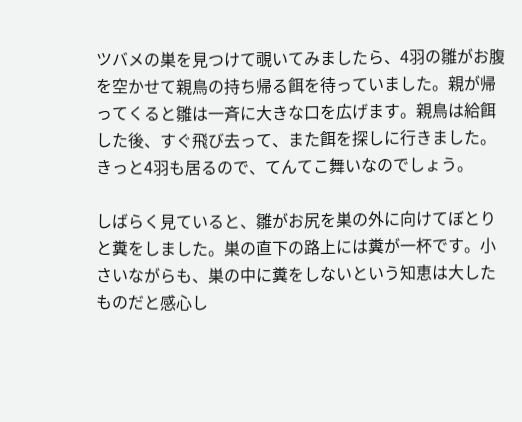ツバメの巣を見つけて覗いてみましたら、4羽の雛がお腹を空かせて親鳥の持ち帰る餌を待っていました。親が帰ってくると雛は一斉に大きな口を広げます。親鳥は給餌した後、すぐ飛び去って、また餌を探しに行きました。きっと4羽も居るので、てんてこ舞いなのでしょう。

しばらく見ていると、雛がお尻を巣の外に向けてぼとりと糞をしました。巣の直下の路上には糞が一杯です。小さいながらも、巣の中に糞をしないという知恵は大したものだと感心し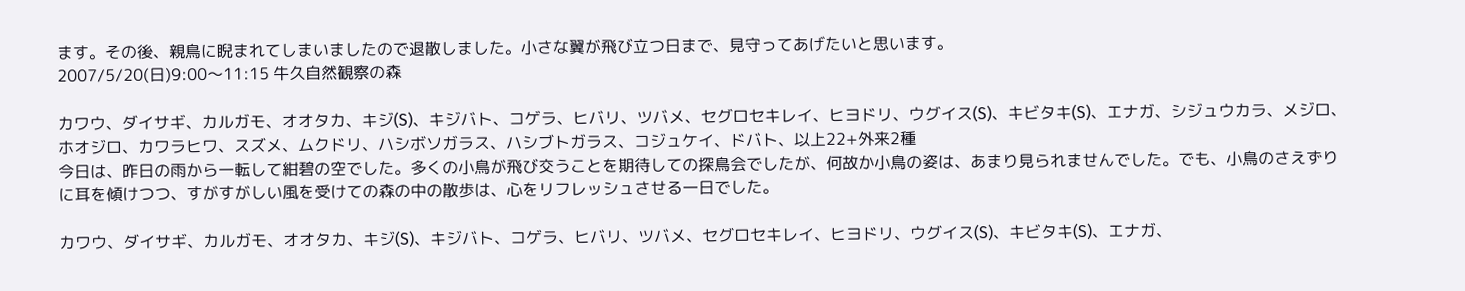ます。その後、親鳥に睨まれてしまいましたので退散しました。小さな翼が飛び立つ日まで、見守ってあげたいと思います。
2007/5/20(日)9:00〜11:15 牛久自然観察の森

カワウ、ダイサギ、カルガモ、オオタカ、キジ(S)、キジバト、コゲラ、ヒバリ、ツバメ、セグロセキレイ、ヒヨドリ、ウグイス(S)、キビタキ(S)、エナガ、シジュウカラ、メジロ、ホオジロ、カワラヒワ、スズメ、ムクドリ、ハシボソガラス、ハシブトガラス、コジュケイ、ドバト、以上22+外来2種
今日は、昨日の雨から一転して紺碧の空でした。多くの小鳥が飛び交うことを期待しての探鳥会でしたが、何故か小鳥の姿は、あまり見られませんでした。でも、小鳥のさえずりに耳を傾けつつ、すがすがしい風を受けての森の中の散歩は、心をリフレッシュさせる一日でした。

カワウ、ダイサギ、カルガモ、オオタカ、キジ(S)、キジバト、コゲラ、ヒバリ、ツバメ、セグロセキレイ、ヒヨドリ、ウグイス(S)、キビタキ(S)、エナガ、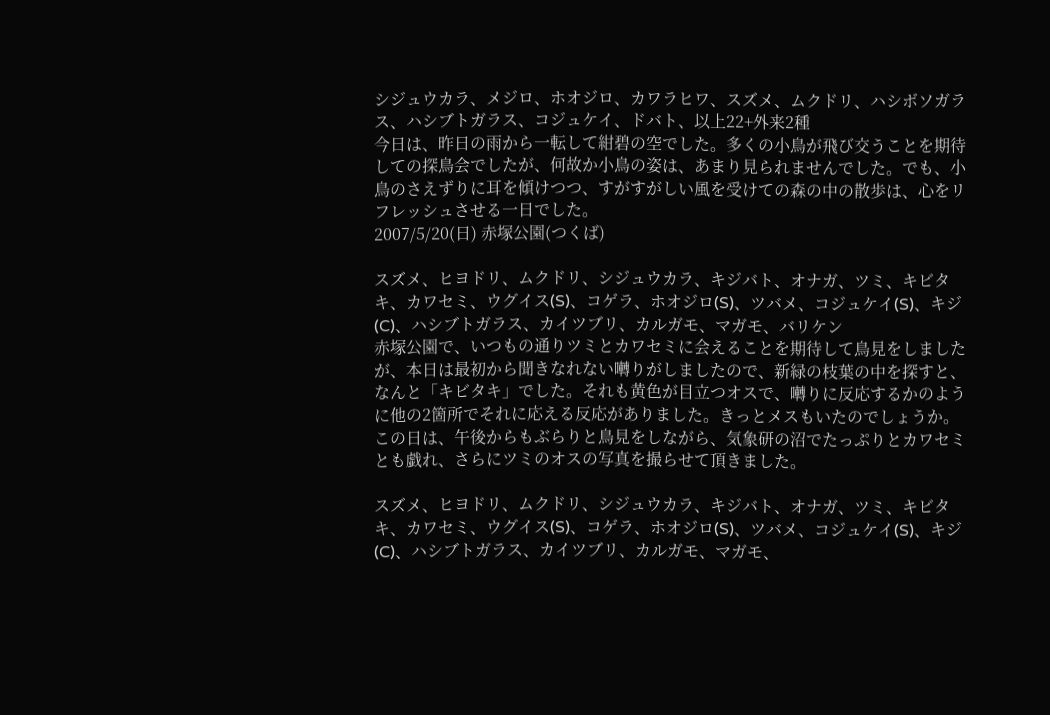シジュウカラ、メジロ、ホオジロ、カワラヒワ、スズメ、ムクドリ、ハシボソガラス、ハシブトガラス、コジュケイ、ドバト、以上22+外来2種
今日は、昨日の雨から一転して紺碧の空でした。多くの小鳥が飛び交うことを期待しての探鳥会でしたが、何故か小鳥の姿は、あまり見られませんでした。でも、小鳥のさえずりに耳を傾けつつ、すがすがしい風を受けての森の中の散歩は、心をリフレッシュさせる一日でした。
2007/5/20(日) 赤塚公園(つくば)

スズメ、ヒヨドリ、ムクドリ、シジュウカラ、キジバト、オナガ、ツミ、キビタキ、カワセミ、ウグイス(S)、コゲラ、ホオジロ(S)、ツバメ、コジュケイ(S)、キジ(C)、ハシブトガラス、カイツブリ、カルガモ、マガモ、バリケン
赤塚公園で、いつもの通りツミとカワセミに会えることを期待して鳥見をしましたが、本日は最初から聞きなれない囀りがしましたので、新緑の枝葉の中を探すと、なんと「キビタキ」でした。それも黄色が目立つオスで、囀りに反応するかのように他の2箇所でそれに応える反応がありました。きっとメスもいたのでしょうか。
この日は、午後からもぶらりと鳥見をしながら、気象研の沼でたっぷりとカワセミとも戯れ、さらにツミのオスの写真を撮らせて頂きました。

スズメ、ヒヨドリ、ムクドリ、シジュウカラ、キジバト、オナガ、ツミ、キビタキ、カワセミ、ウグイス(S)、コゲラ、ホオジロ(S)、ツバメ、コジュケイ(S)、キジ(C)、ハシブトガラス、カイツブリ、カルガモ、マガモ、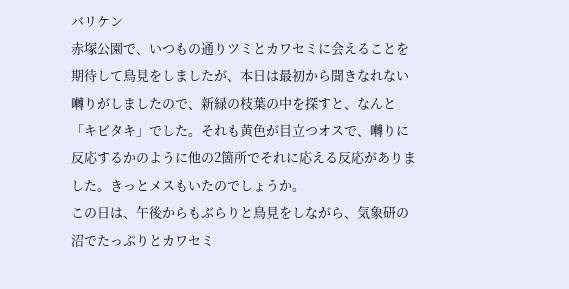バリケン
赤塚公園で、いつもの通りツミとカワセミに会えることを期待して鳥見をしましたが、本日は最初から聞きなれない囀りがしましたので、新緑の枝葉の中を探すと、なんと「キビタキ」でした。それも黄色が目立つオスで、囀りに反応するかのように他の2箇所でそれに応える反応がありました。きっとメスもいたのでしょうか。
この日は、午後からもぶらりと鳥見をしながら、気象研の沼でたっぷりとカワセミ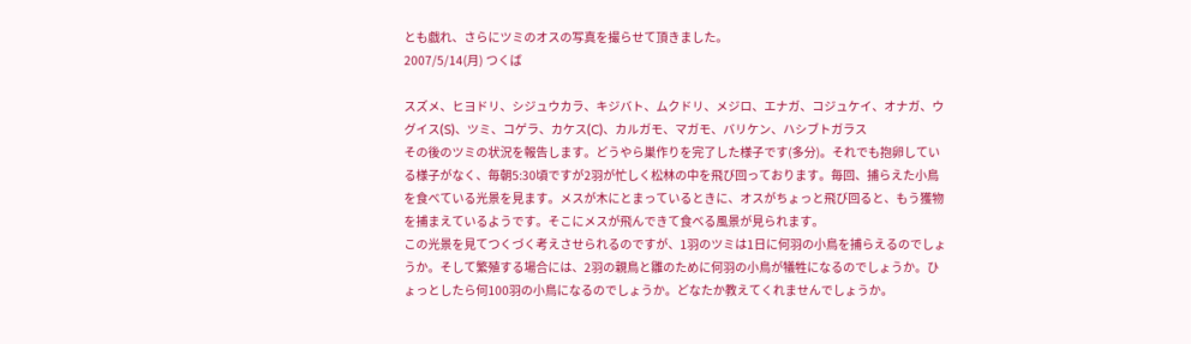とも戯れ、さらにツミのオスの写真を撮らせて頂きました。
2007/5/14(月) つくば

スズメ、ヒヨドリ、シジュウカラ、キジバト、ムクドリ、メジロ、エナガ、コジュケイ、オナガ、ウグイス(S)、ツミ、コゲラ、カケス(C)、カルガモ、マガモ、バリケン、ハシブトガラス
その後のツミの状況を報告します。どうやら巣作りを完了した様子です(多分)。それでも抱卵している様子がなく、毎朝5:30頃ですが2羽が忙しく松林の中を飛び回っております。毎回、捕らえた小鳥を食べている光景を見ます。メスが木にとまっているときに、オスがちょっと飛び回ると、もう獲物を捕まえているようです。そこにメスが飛んできて食べる風景が見られます。
この光景を見てつくづく考えさせられるのですが、1羽のツミは1日に何羽の小鳥を捕らえるのでしょうか。そして繁殖する場合には、2羽の親鳥と雛のために何羽の小鳥が犠牲になるのでしょうか。ひょっとしたら何100羽の小鳥になるのでしょうか。どなたか教えてくれませんでしょうか。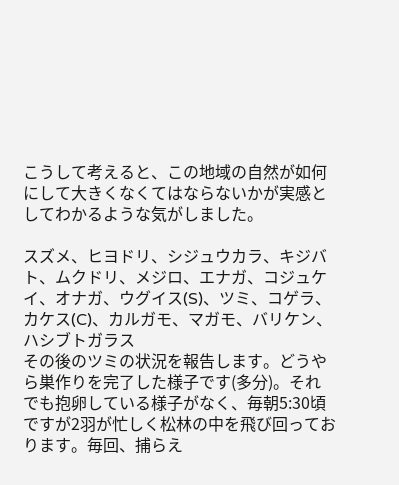こうして考えると、この地域の自然が如何にして大きくなくてはならないかが実感としてわかるような気がしました。

スズメ、ヒヨドリ、シジュウカラ、キジバト、ムクドリ、メジロ、エナガ、コジュケイ、オナガ、ウグイス(S)、ツミ、コゲラ、カケス(C)、カルガモ、マガモ、バリケン、ハシブトガラス
その後のツミの状況を報告します。どうやら巣作りを完了した様子です(多分)。それでも抱卵している様子がなく、毎朝5:30頃ですが2羽が忙しく松林の中を飛び回っております。毎回、捕らえ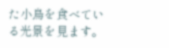た小鳥を食べている光景を見ます。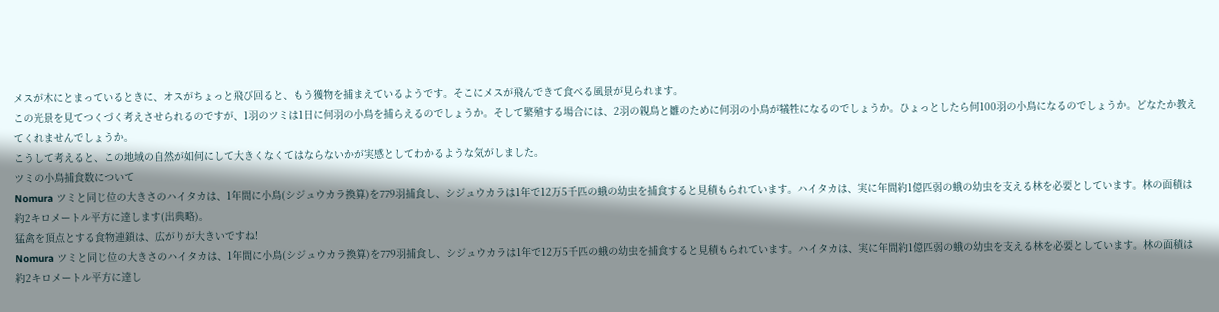メスが木にとまっているときに、オスがちょっと飛び回ると、もう獲物を捕まえているようです。そこにメスが飛んできて食べる風景が見られます。
この光景を見てつくづく考えさせられるのですが、1羽のツミは1日に何羽の小鳥を捕らえるのでしょうか。そして繁殖する場合には、2羽の親鳥と雛のために何羽の小鳥が犠牲になるのでしょうか。ひょっとしたら何100羽の小鳥になるのでしょうか。どなたか教えてくれませんでしょうか。
こうして考えると、この地域の自然が如何にして大きくなくてはならないかが実感としてわかるような気がしました。
ツミの小鳥捕食数について
Nomura ツミと同じ位の大きさのハイタカは、1年間に小鳥(シジュウカラ換算)を779羽捕食し、シジュウカラは1年で12万5千匹の蛾の幼虫を捕食すると見積もられています。ハイタカは、実に年間約1億匹弱の蛾の幼虫を支える林を必要としています。林の面積は約2キロメートル平方に達します(出典略)。
猛禽を頂点とする食物連鎖は、広がりが大きいですね!
Nomura ツミと同じ位の大きさのハイタカは、1年間に小鳥(シジュウカラ換算)を779羽捕食し、シジュウカラは1年で12万5千匹の蛾の幼虫を捕食すると見積もられています。ハイタカは、実に年間約1億匹弱の蛾の幼虫を支える林を必要としています。林の面積は約2キロメートル平方に達し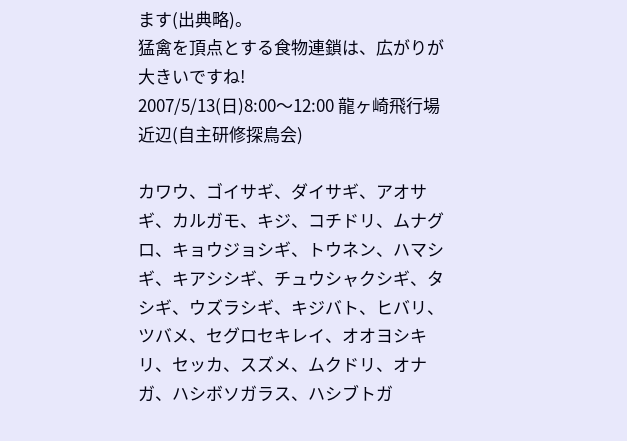ます(出典略)。
猛禽を頂点とする食物連鎖は、広がりが大きいですね!
2007/5/13(日)8:00〜12:00 龍ヶ崎飛行場近辺(自主研修探鳥会)

カワウ、ゴイサギ、ダイサギ、アオサギ、カルガモ、キジ、コチドリ、ムナグロ、キョウジョシギ、トウネン、ハマシギ、キアシシギ、チュウシャクシギ、タシギ、ウズラシギ、キジバト、ヒバリ、ツバメ、セグロセキレイ、オオヨシキリ、セッカ、スズメ、ムクドリ、オナガ、ハシボソガラス、ハシブトガ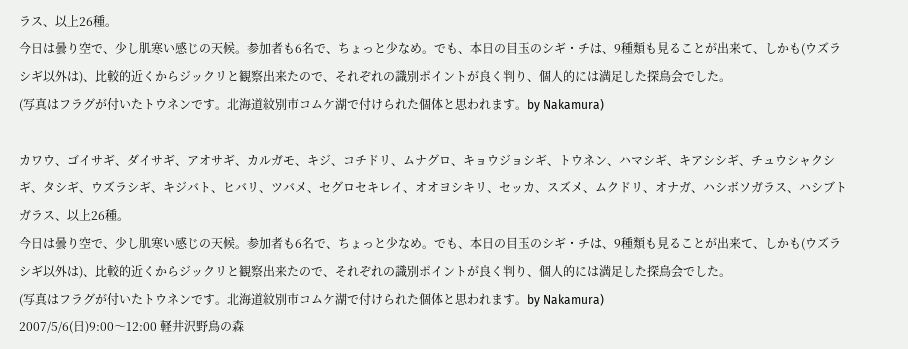ラス、以上26種。
今日は曇り空で、少し肌寒い感じの天候。参加者も6名で、ちょっと少なめ。でも、本日の目玉のシギ・チは、9種類も見ることが出来て、しかも(ウズラシギ以外は)、比較的近くからジックリと観察出来たので、それぞれの識別ポイントが良く判り、個人的には満足した探鳥会でした。
(写真はフラグが付いたトウネンです。北海道紋別市コムケ湖で付けられた個体と思われます。by Nakamura)

カワウ、ゴイサギ、ダイサギ、アオサギ、カルガモ、キジ、コチドリ、ムナグロ、キョウジョシギ、トウネン、ハマシギ、キアシシギ、チュウシャクシギ、タシギ、ウズラシギ、キジバト、ヒバリ、ツバメ、セグロセキレイ、オオヨシキリ、セッカ、スズメ、ムクドリ、オナガ、ハシボソガラス、ハシブトガラス、以上26種。
今日は曇り空で、少し肌寒い感じの天候。参加者も6名で、ちょっと少なめ。でも、本日の目玉のシギ・チは、9種類も見ることが出来て、しかも(ウズラシギ以外は)、比較的近くからジックリと観察出来たので、それぞれの識別ポイントが良く判り、個人的には満足した探鳥会でした。
(写真はフラグが付いたトウネンです。北海道紋別市コムケ湖で付けられた個体と思われます。by Nakamura)
2007/5/6(日)9:00〜12:00 軽井沢野鳥の森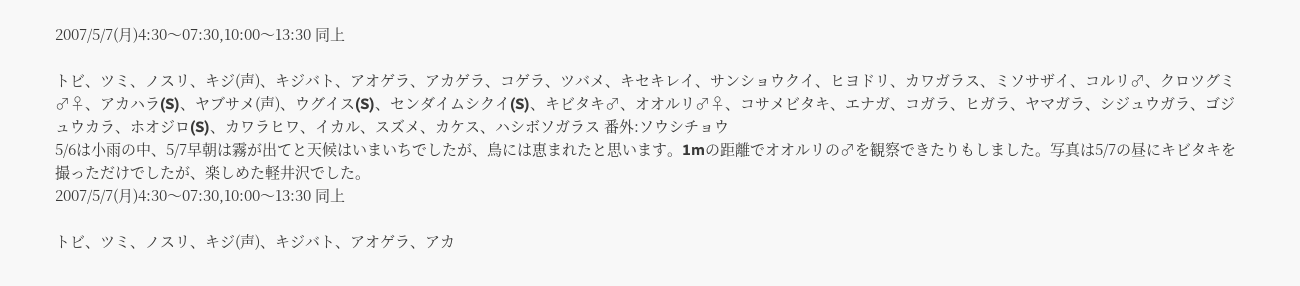2007/5/7(月)4:30〜07:30,10:00〜13:30 同上

トビ、ツミ、ノスリ、キジ(声)、キジバト、アオゲラ、アカゲラ、コゲラ、ツバメ、キセキレイ、サンショウクイ、ヒヨドリ、カワガラス、ミソサザイ、コルリ♂、クロツグミ♂♀、アカハラ(S)、ヤブサメ(声)、ウグイス(S)、センダイムシクイ(S)、キビタキ♂、オオルリ♂♀、コサメビタキ、エナガ、コガラ、ヒガラ、ヤマガラ、シジュウガラ、ゴジュウカラ、ホオジロ(S)、カワラヒワ、イカル、スズメ、カケス、ハシボソガラス 番外:ソウシチョウ
5/6は小雨の中、5/7早朝は霧が出てと天候はいまいちでしたが、鳥には恵まれたと思います。1mの距離でオオルリの♂を観察できたりもしました。写真は5/7の昼にキビタキを撮っただけでしたが、楽しめた軽井沢でした。
2007/5/7(月)4:30〜07:30,10:00〜13:30 同上

トビ、ツミ、ノスリ、キジ(声)、キジバト、アオゲラ、アカ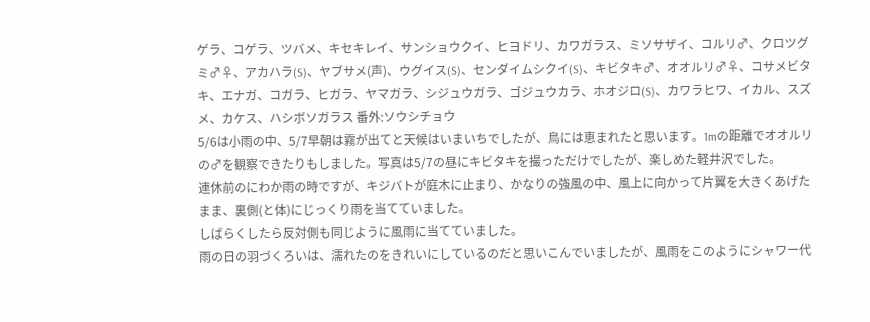ゲラ、コゲラ、ツバメ、キセキレイ、サンショウクイ、ヒヨドリ、カワガラス、ミソサザイ、コルリ♂、クロツグミ♂♀、アカハラ(S)、ヤブサメ(声)、ウグイス(S)、センダイムシクイ(S)、キビタキ♂、オオルリ♂♀、コサメビタキ、エナガ、コガラ、ヒガラ、ヤマガラ、シジュウガラ、ゴジュウカラ、ホオジロ(S)、カワラヒワ、イカル、スズメ、カケス、ハシボソガラス 番外:ソウシチョウ
5/6は小雨の中、5/7早朝は霧が出てと天候はいまいちでしたが、鳥には恵まれたと思います。1mの距離でオオルリの♂を観察できたりもしました。写真は5/7の昼にキビタキを撮っただけでしたが、楽しめた軽井沢でした。
連休前のにわか雨の時ですが、キジバトが庭木に止まり、かなりの強風の中、風上に向かって片翼を大きくあげたまま、裏側(と体)にじっくり雨を当てていました。
しばらくしたら反対側も同じように風雨に当てていました。
雨の日の羽づくろいは、濡れたのをきれいにしているのだと思いこんでいましたが、風雨をこのようにシャワー代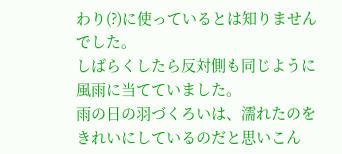わり(?)に使っているとは知りませんでした。
しばらくしたら反対側も同じように風雨に当てていました。
雨の日の羽づくろいは、濡れたのをきれいにしているのだと思いこん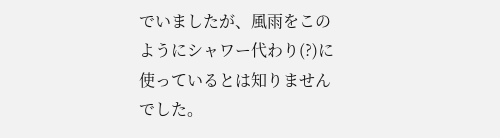でいましたが、風雨をこのようにシャワー代わり(?)に使っているとは知りませんでした。